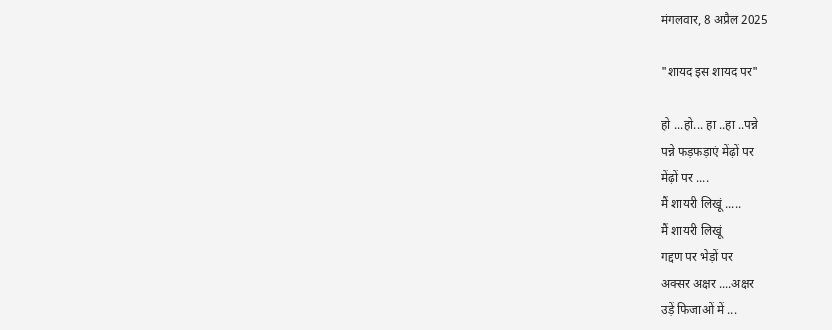मंगलवार, 8 अप्रैल 2025

"शायद इस शायद पर"

हो ...हो... हा ..हा ..पन्ने
पन्ने फड़फड़ाएं मेंढ़ों पर
मेंढ़ों पर ....
मैं शायरी लिखूं .....
मैं शायरी लिखूं
गद्दण पर भेड़ों पर
अक्सर अक्षर ....अक्षर
उड़ें फिजाओं में ...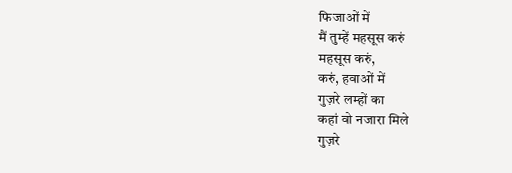फिजाओं में
मैं तुम्हें महसूस करुं
महसूस करुं,
करुं, हवाओं में
गुज़रे लम्हों का
कहां वो नजारा मिले
गुज़रे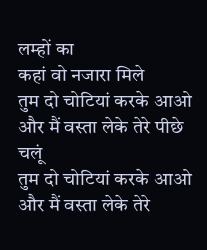लम्हों का
कहां वो नजारा मिले
तुम दो चोटियां करके आओ
और मैं वस्ता लेके तेरे पीछे चलूं
तुम दो चोटियां करके आओ
और मैं वस्ता लेके तेरे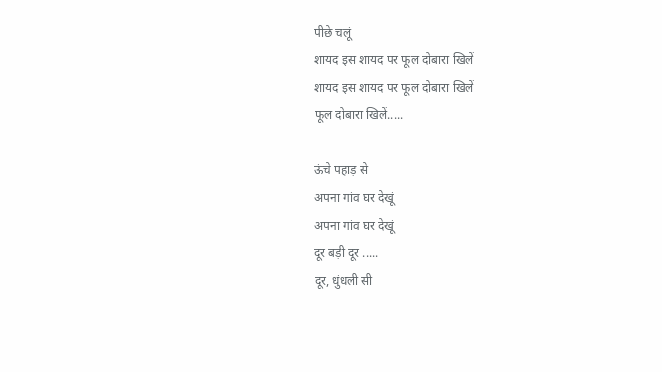पीछे चलूं
शायद इस शायद पर फूल दोबारा खिलें
शायद इस शायद पर फूल दोबारा खिलें
फूल दोबारा खिलें.....

ऊंचे पहाड़ से
अपना गांव घर देखूं
अपना गांव घर देखूं
दूर बड़ी दूर .....
दूर, धुंधली सी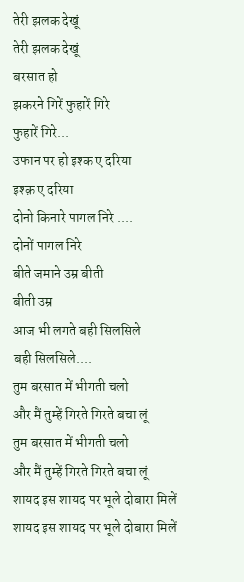तेरी झलक देखूं
तेरी झलक देखूं
बरसात हो
झकरने गिरें फुहारें गिरे
फुहारें गिरे...
उफान पर हो इश्क ए दरिया
इश्क़ ए दरिया
दोनो किनारे पागल निरे ....
दोनों पागल निरे
बीते जमाने उम्र बीती
बीती उम्र
आज भी लगते बही सिलसिले
बही सिलसिले....
तुम बरसात में भीगती चलो
और मैं तुम्हें गिरते गिरते बचा लूं
तुम बरसात में भीगती चलो
और मैं तुम्हें गिरते गिरते बचा लूं
शायद इस शायद पर भूले दोबारा मिलें
शायद इस शायद पर भूले दोबारा मिलें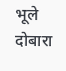भूले दोबारा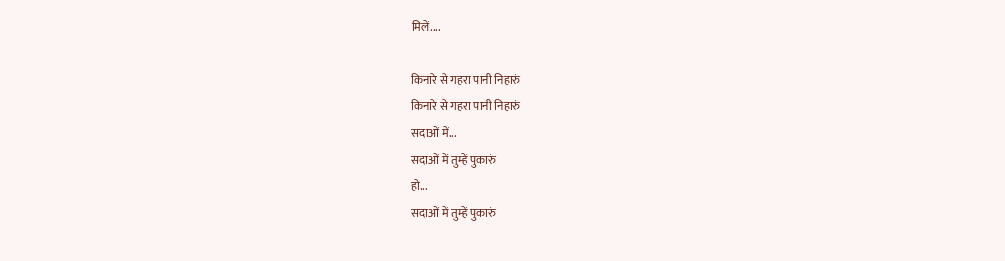मिलें....

किनारे से गहरा पानी निहारुं
किनारे से गहरा पानी निहारुं
सदाओं में...
सदाओं में तुम्हें पुकारुं
हो...
सदाओं में तुम्हें पुकारुं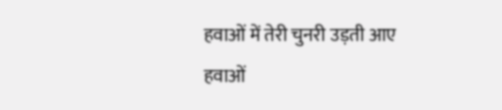हवाओं में तेरी चुनरी उड़ती आए
हवाओं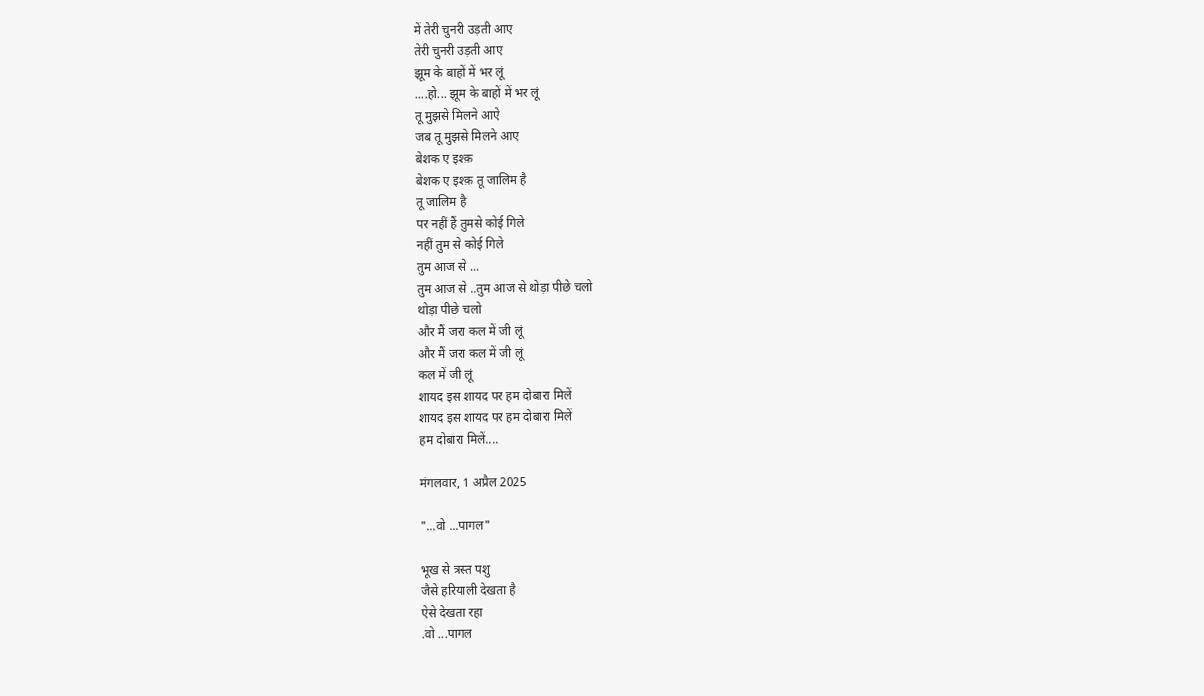में तेरी चुनरी उड़ती आए
तेरी चुनरी उड़ती आए
झूम के बाहों में भर लूं
....हो... झूम के बाहों में भर लूं
तू मुझसे मिलने आऐ
जब तू मुझसे मिलने आए
बेशक ए इश्क़
बेशक ए इश्क़ तू जालिम है
तू जालिम है
पर नहीं हैं तुमसे कोई गिले
नहीं तुम से कोई गिले
तुम आज से ...
तुम आज से ..तुम आज से थोड़ा पीछे चलो
थोड़ा पीछे चलो
और मैं जरा कल में जी लूं
और मैं जरा कल में जी लूं
कल में जी लूं
शायद इस शायद पर हम दोबारा मिलें
शायद इस शायद पर हम दोबारा मिलें
हम दोबारा मिलें....

मंगलवार, 1 अप्रैल 2025

"...वो ...पागल"

भूख से त्रस्त पशु
जैसे हरियाली देखता है
ऐसे देखता रहा
.वो ...पागल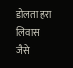डोलता हरा लिवास
जैसे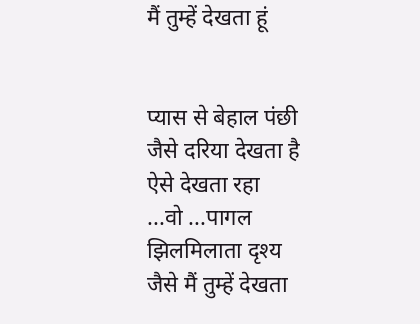मैं तुम्हें देखता हूं


प्यास से बेहाल पंछी
जैसे दरिया देखता है
ऐसे देखता रहा
...वो ...पागल
झिलमिलाता दृश्य
जैसे मैं तुम्हें देखता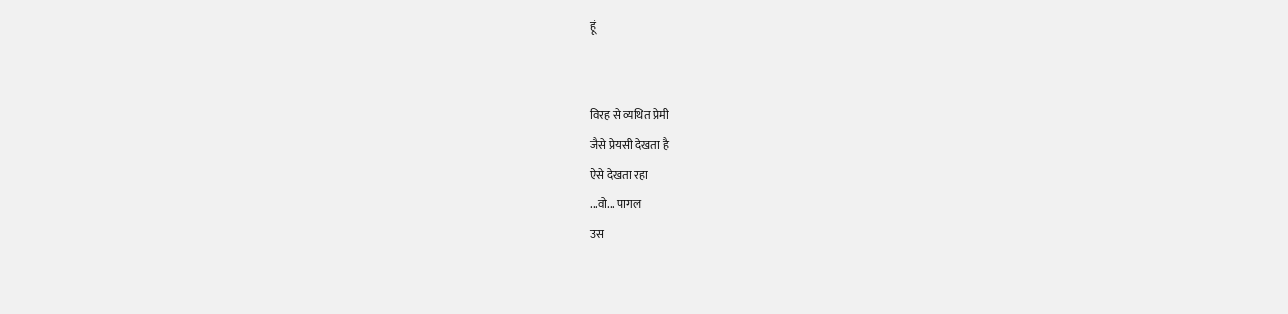हूं


विरह से व्यथित प्रेमी
जैसे प्रेयसी देखता है
ऐसे देखता रहा
...वो... पागल
उस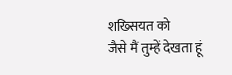शख्सियत को
जैसे मैं तुम्हें देखता हूं